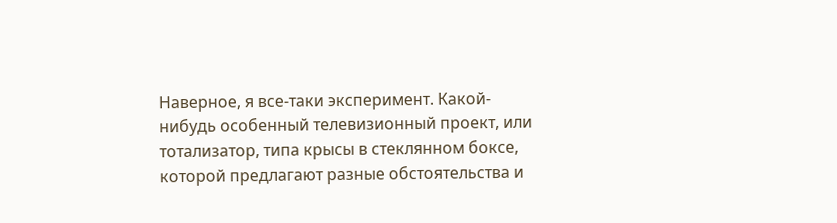Наверное, я все-таки эксперимент. Какой-нибудь особенный телевизионный проект, или тотализатор, типа крысы в стеклянном боксе, которой предлагают разные обстоятельства и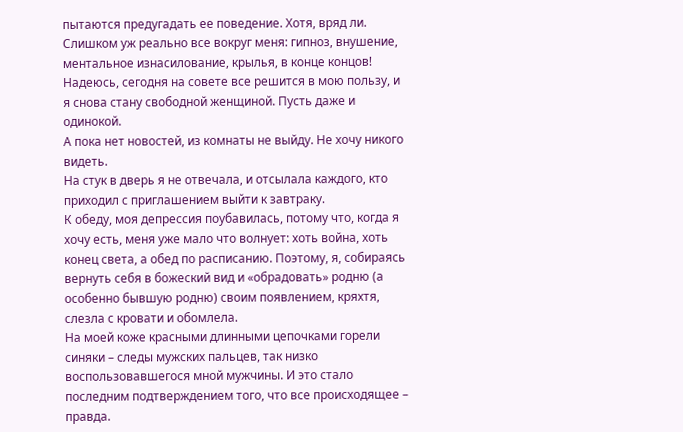пытаются предугадать ее поведение. Хотя, вряд ли. Слишком уж реально все вокруг меня: гипноз, внушение, ментальное изнасилование, крылья, в конце концов!
Надеюсь, сегодня на совете все решится в мою пользу, и я снова стану свободной женщиной. Пусть даже и одинокой.
А пока нет новостей, из комнаты не выйду. Не хочу никого видеть.
На стук в дверь я не отвечала, и отсылала каждого, кто приходил с приглашением выйти к завтраку.
К обеду, моя депрессия поубавилась, потому что, когда я хочу есть, меня уже мало что волнует: хоть война, хоть конец света, а обед по расписанию. Поэтому, я, собираясь вернуть себя в божеский вид и «обрадовать» родню (а особенно бывшую родню) своим появлением, кряхтя, слезла с кровати и обомлела.
На моей коже красными длинными цепочками горели синяки – следы мужских пальцев, так низко воспользовавшегося мной мужчины. И это стало последним подтверждением того, что все происходящее – правда.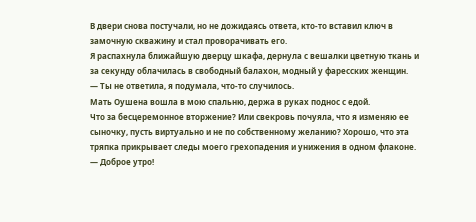В двери снова постучали, но не дожидаясь ответа, кто-то вставил ключ в замочную скважину и стал проворачивать его.
Я распахнула ближайшую дверцу шкафа, дернула с вешалки цветную ткань и за секунду облачилась в свободный балахон, модный у фаресских женщин.
— Ты не ответила, я подумала, что-то случилось.
Мать Оушена вошла в мою спальню, держа в руках поднос с едой.
Что за бесцеремонное вторжение? Или свекровь почуяла, что я изменяю ее сыночку, пусть виртуально и не по собственному желанию? Хорошо, что эта тряпка прикрывает следы моего грехопадения и унижения в одном флаконе.
— Доброе утро!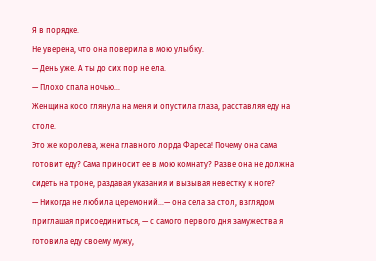Я в порядке.
Не уверена, что она поверила в мою улыбку.
— День уже. А ты до сих пор не ела.
— Плохо спала ночью…
Женщина косо глянула на меня и опустила глаза, расставляя еду на столе.
Это же королева, жена главного лорда Фареса! Почему она сама готовит еду? Сама приносит ее в мою комнату? Разве она не должна сидеть на троне, раздавая указания и вызывая невестку к ноге?
— Никогда не любила церемоний…— она села за стол, взглядом приглашая присоединиться, — с самого первого дня замужества я готовила еду своему мужу,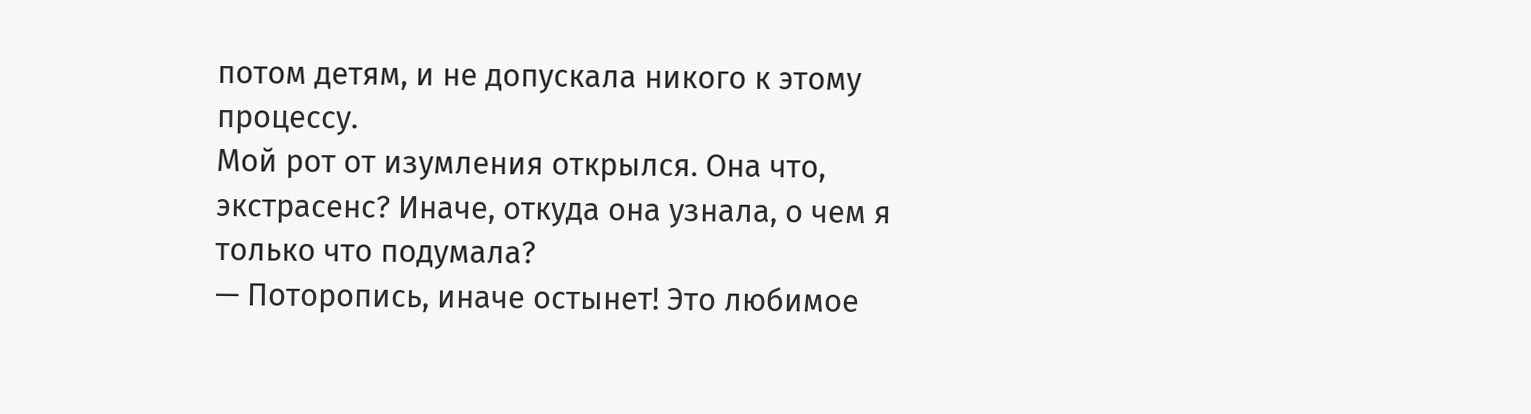потом детям, и не допускала никого к этому процессу.
Мой рот от изумления открылся. Она что, экстрасенс? Иначе, откуда она узнала, о чем я только что подумала?
— Поторопись, иначе остынет! Это любимое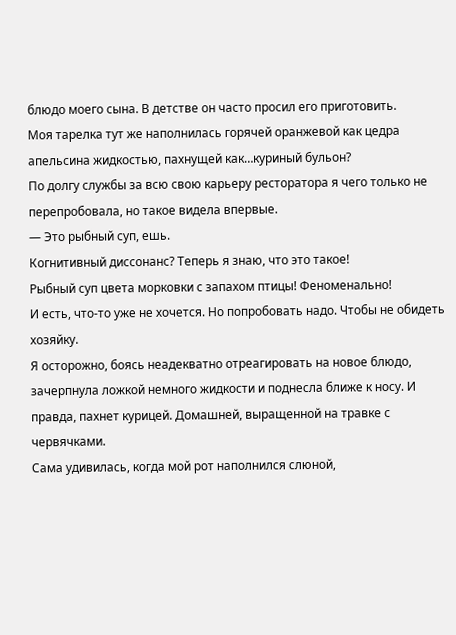блюдо моего сына. В детстве он часто просил его приготовить.
Моя тарелка тут же наполнилась горячей оранжевой как цедра апельсина жидкостью, пахнущей как…куриный бульон?
По долгу службы за всю свою карьеру ресторатора я чего только не перепробовала, но такое видела впервые.
— Это рыбный суп, ешь.
Когнитивный диссонанс? Теперь я знаю, что это такое!
Рыбный суп цвета морковки с запахом птицы! Феноменально!
И есть, что-то уже не хочется. Но попробовать надо. Чтобы не обидеть хозяйку.
Я осторожно, боясь неадекватно отреагировать на новое блюдо, зачерпнула ложкой немного жидкости и поднесла ближе к носу. И правда, пахнет курицей. Домашней, выращенной на травке с червячками.
Сама удивилась, когда мой рот наполнился слюной,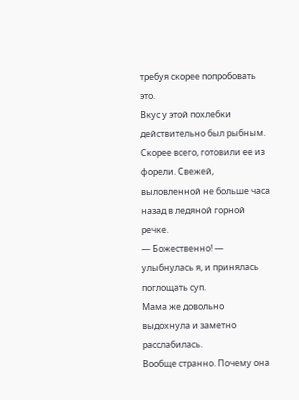требуя скорее попробовать это.
Вкус у этой похлебки действительно был рыбным. Скорее всего, готовили ее из форели. Свежей, выловленной не больше часа назад в ледяной горной речке.
— Божественно! — улыбнулась я, и принялась поглощать суп.
Мама же довольно выдохнула и заметно расслабилась.
Вообще странно. Почему она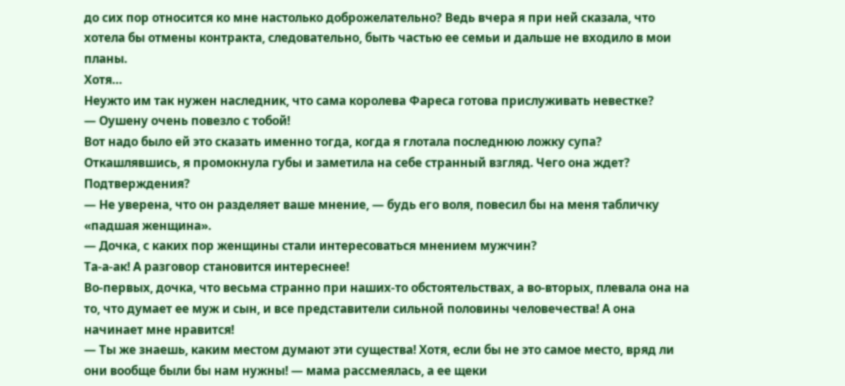до сих пор относится ко мне настолько доброжелательно? Ведь вчера я при ней сказала, что хотела бы отмены контракта, следовательно, быть частью ее семьи и дальше не входило в мои планы.
Хотя…
Неужто им так нужен наследник, что сама королева Фареса готова прислуживать невестке?
— Оушену очень повезло с тобой!
Вот надо было ей это сказать именно тогда, когда я глотала последнюю ложку супа?
Откашлявшись, я промокнула губы и заметила на себе странный взгляд. Чего она ждет? Подтверждения?
— Не уверена, что он разделяет ваше мнение, — будь его воля, повесил бы на меня табличку «падшая женщина».
— Дочка, с каких пор женщины стали интересоваться мнением мужчин?
Та-а-ак! А разговор становится интереснее!
Во-первых, дочка, что весьма странно при наших-то обстоятельствах, а во-вторых, плевала она на то, что думает ее муж и сын, и все представители сильной половины человечества! А она начинает мне нравится!
— Ты же знаешь, каким местом думают эти существа! Хотя, если бы не это самое место, вряд ли они вообще были бы нам нужны! — мама рассмеялась, а ее щеки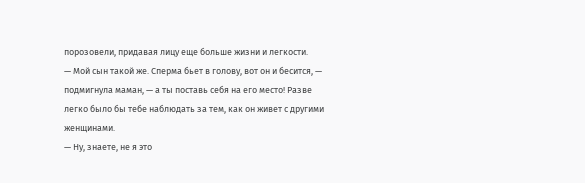порозовели, придавая лицу еще больше жизни и легкости.
— Мой сын такой же. Сперма бьет в голову, вот он и бесится, — подмигнула маман, — а ты поставь себя на его место! Разве легко было бы тебе наблюдать за тем, как он живет с другими женщинами.
— Ну, знаете, не я это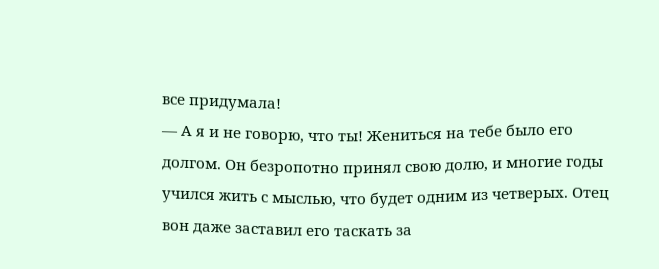все придумала!
— А я и не говорю, что ты! Жениться на тебе было его долгом. Он безропотно принял свою долю, и многие годы учился жить с мыслью, что будет одним из четверых. Отец вон даже заставил его таскать за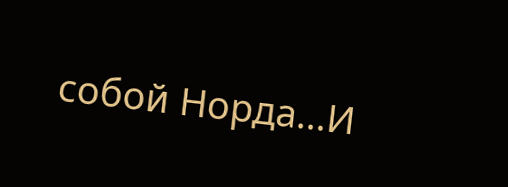собой Норда…И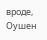вроде, Оушен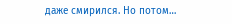даже смирился. Но потом…